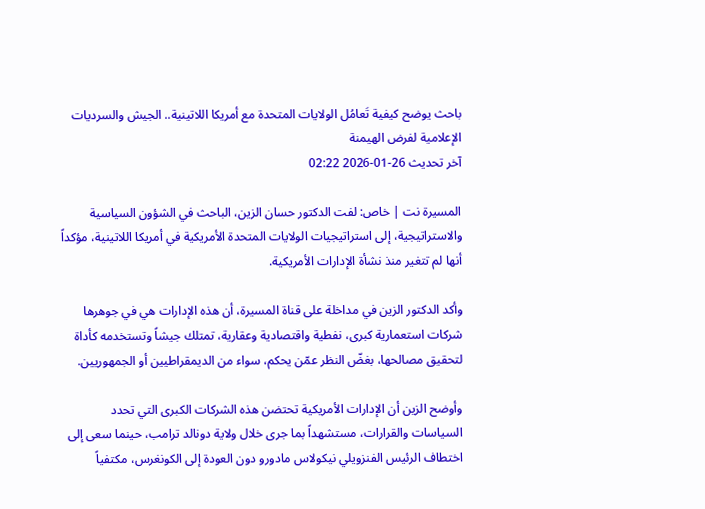باحث يوضح كيفية تَعامُل الولايات المتحدة مع أمريكا اللاتينية.. الجيش والسرديات الإعلامية لفرض الهيمنة
آخر تحديث 26-01-2026 02:22

المسيرة نت | خاص: لفت الدكتور حسان الزين، الباحث في الشؤون السياسية والاستراتيجية، إلى استراتيجيات الولايات المتحدة الأمريكية في أمريكا اللاتينية، مؤكداً أنها لم تتغير منذ نشأة الإدارات الأمريكية.

وأكد الدكتور الزين في مداخلة على قناة المسيرة، أن هذه الإدارات هي في جوهرها شركات استعمارية كبرى، نفطية واقتصادية وعقارية، تمتلك جيشاً وتستخدمه كأداة لتحقيق مصالحها، بغضّ النظر عمّن يحكم، سواء من الديمقراطيين أو الجمهوريين.

وأوضح الزين أن الإدارات الأمريكية تحتضن هذه الشركات الكبرى التي تحدد السياسات والقرارات، مستشهداً بما جرى خلال ولاية دونالد ترامب، حينما سعى إلى اختطاف الرئيس الفنزويلي نيكولاس مادورو دون العودة إلى الكونغرس، مكتفياً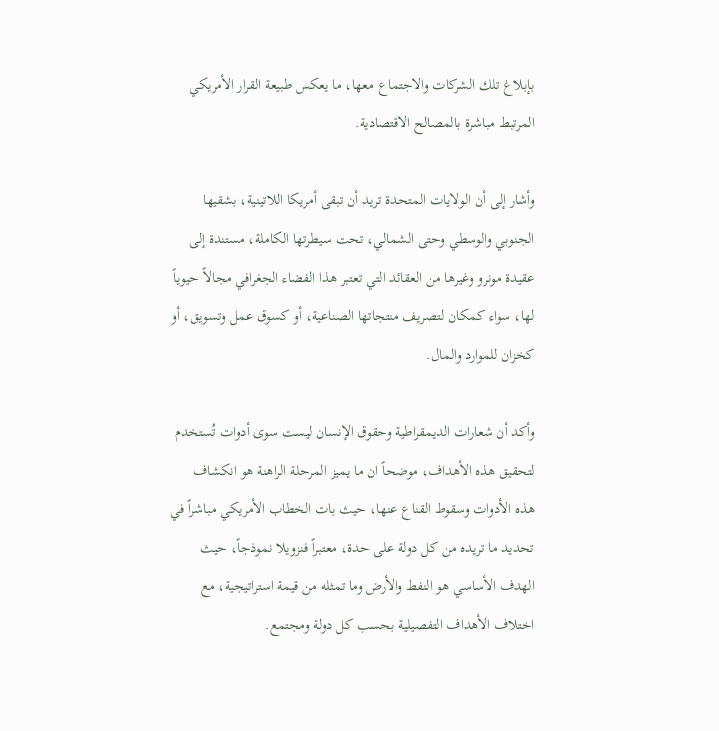بإبلاغ تلك الشركات والاجتماع معها، ما يعكس طبيعة القرار الأمريكي المرتبط مباشرة بالمصالح الاقتصادية.

وأشار إلى أن الولايات المتحدة تريد أن تبقى أمريكا اللاتينية، بشقيها الجنوبي والوسطي وحتى الشمالي، تحت سيطرتها الكاملة، مستندة إلى عقيدة مونرو وغيرها من العقائد التي تعتبر هذا الفضاء الجغرافي مجالاً حيوياً لها، سواء كمكان لتصريف منتجاتها الصناعية، أو كسوق عمل وتسويق، أو كخزان للموارد والمال.

وأكد أن شعارات الديمقراطية وحقوق الإنسان ليست سوى أدوات تُستخدم لتحقيق هذه الأهداف، موضحاً ان ما يميز المرحلة الراهنة هو انكشاف هذه الأدوات وسقوط القناع عنها، حيث بات الخطاب الأمريكي مباشراً في تحديد ما تريده من كل دولة على حدة، معتبراً فنزويلا نموذجاً، حيث الهدف الأساسي هو النفط والأرض وما تمثله من قيمة استراتيجية، مع اختلاف الأهداف التفصيلية بحسب كل دولة ومجتمع.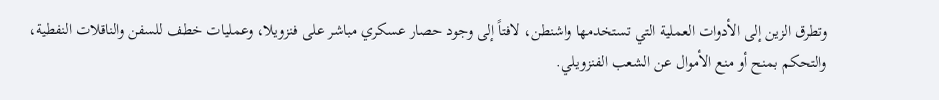وتطرق الزين إلى الأدوات العملية التي تستخدمها واشنطن، لافتاً إلى وجود حصار عسكري مباشر على فنزويلا، وعمليات خطف للسفن والناقلات النفطية، والتحكم بمنح أو منع الأموال عن الشعب الفنزويلي.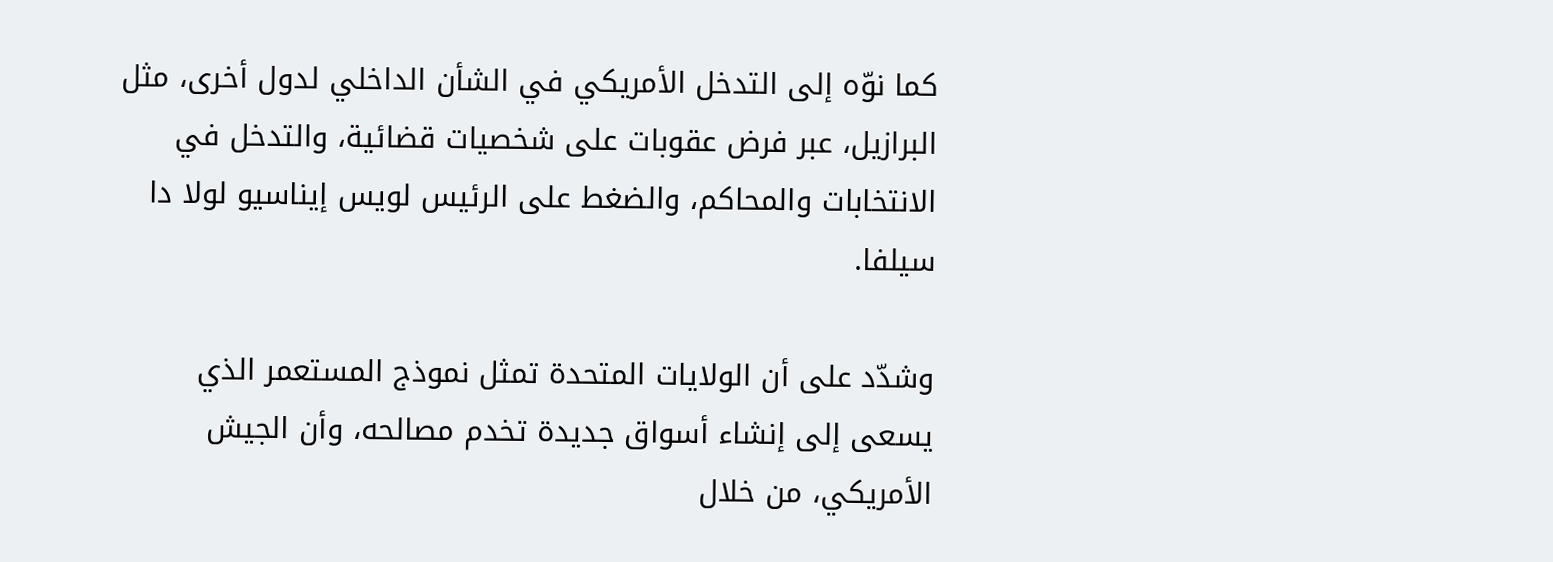كما نوّه إلى التدخل الأمريكي في الشأن الداخلي لدول أخرى، مثل البرازيل، عبر فرض عقوبات على شخصيات قضائية، والتدخل في الانتخابات والمحاكم، والضغط على الرئيس لويس إيناسيو لولا دا سيلفا.

وشدّد على أن الولايات المتحدة تمثل نموذج المستعمر الذي يسعى إلى إنشاء أسواق جديدة تخدم مصالحه، وأن الجيش الأمريكي، من خلال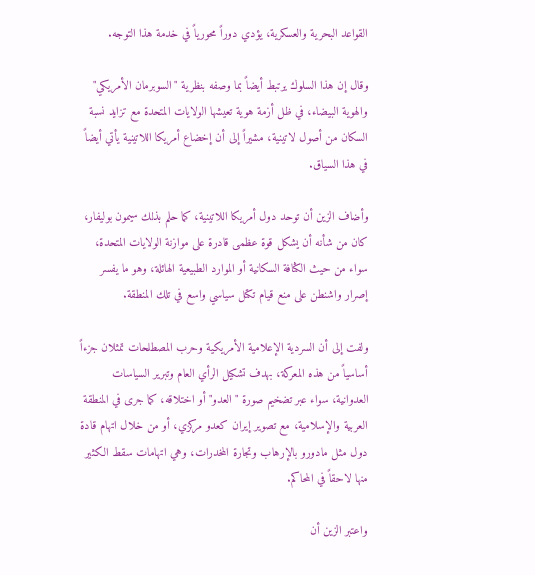القواعد البحرية والعسكرية، يؤدي دوراً محورياً في خدمة هذا التوجه.

وقال إن هذا السلوك يرتبط أيضاً بما وصفه بنظرية "السوبرمان الأمريكي" والهوية البيضاء، في ظل أزمة هوية تعيشها الولايات المتحدة مع تزايد نسبة السكان من أصول لاتينية، مشيراً إلى أن إخضاع أمريكا اللاتينية يأتي أيضاً في هذا السياق.

وأضاف الزين أن توحد دول أمريكا اللاتينية، كما حلم بذلك سيمون بوليفار، كان من شأنه أن يشكل قوة عظمى قادرة على موازنة الولايات المتحدة، سواء من حيث الكثافة السكانية أو الموارد الطبيعية الهائلة، وهو ما يفسر إصرار واشنطن على منع قيام تكتل سياسي واسع في تلك المنطقة.

ولفت إلى أن السردية الإعلامية الأمريكية وحرب المصطلحات تمثلان جزءاً أساسياً من هذه المعركة، بهدف تشكيل الرأي العام وتبرير السياسات العدوانية، سواء عبر تضخيم صورة "العدو" أو اختلاقه، كما جرى في المنطقة العربية والإسلامية، مع تصوير إيران كعدو مركزي، أو من خلال اتهام قادة دول مثل مادورو بالإرهاب وتجارة المخدرات، وهي اتهامات سقط الكثير منها لاحقاً في المحاكم.

واعتبر الزين أن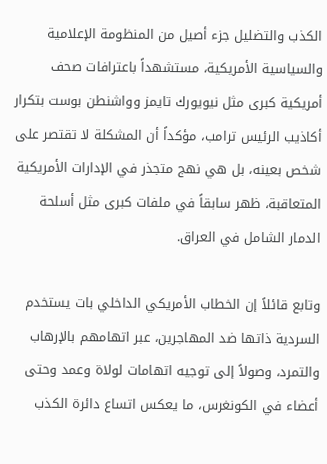الكذب والتضليل جزء أصيل من المنظومة الإعلامية والسياسية الأمريكية، مستشهداً باعترافات صحف أمريكية كبرى مثل نيويورك تايمز وواشنطن بوست بتكرار أكاذيب الرئيس ترامب، مؤكداً أن المشكلة لا تقتصر على شخص بعينه، بل هي نهج متجذر في الإدارات الأمريكية المتعاقبة، ظهر سابقاً في ملفات كبرى مثل أسلحة الدمار الشامل في العراق.

وتابع قائلاً إن الخطاب الأمريكي الداخلي بات يستخدم السردية ذاتها ضد المهاجرين، عبر اتهامهم بالإرهاب والتمرد، وصولاً إلى توجيه اتهامات لولاة وعمد وحتى أعضاء في الكونغرس، ما يعكس اتساع دائرة الكذب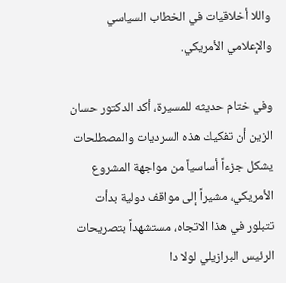واللا أخلاقيات في الخطاب السياسي والإعلامي الأمريكي.

وفي ختام حديثه للمسيرة، أكد الدكتور حسان الزين أن تفكيك هذه السرديات والمصطلحات يشكل جزءاً أساسياً من مواجهة المشروع الأمريكي، مشيراً إلى مواقف دولية بدأت تتبلور في هذا الاتجاه، مستشهداً بتصريحات الرئيس البرازيلي لولا دا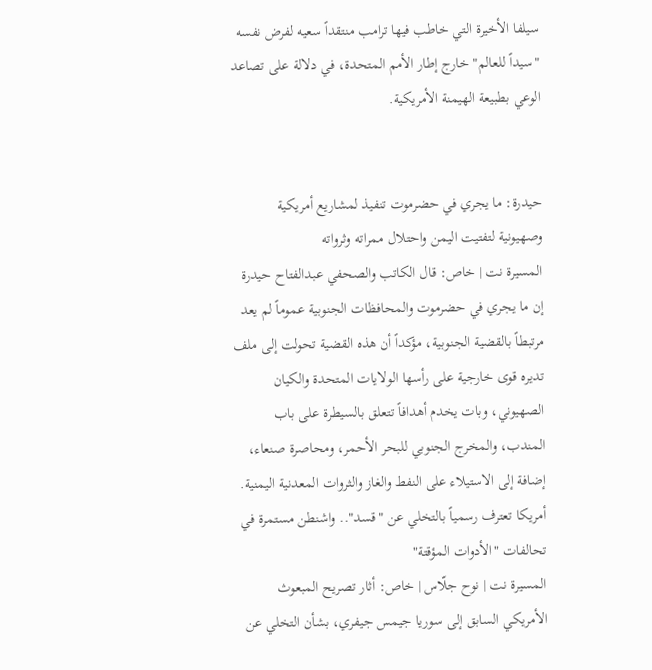سيلفا الأخيرة التي خاطب فيها ترامب منتقداً سعيه لفرض نفسه "سيداً للعالم" خارج إطار الأمم المتحدة، في دلالة على تصاعد الوعي بطبيعة الهيمنة الأمريكية.


حيدرة: ما يجري في حضرموت تنفيذ لمشاريع أمريكية وصهيونية لتفتيت اليمن واحتلال ممراته وثرواته
المسيرة نت | خاص: قال الكاتب والصحفي عبدالفتاح حيدرة إن ما يجري في حضرموت والمحافظات الجنوبية عموماً لم يعد مرتبطاً بالقضية الجنوبية، مؤكداً أن هذه القضية تحولت إلى ملف تديره قوى خارجية على رأسها الولايات المتحدة والكيان الصهيوني، وبات يخدم أهدافاً تتعلق بالسيطرة على باب المندب، والمخرج الجنوبي للبحر الأحمر، ومحاصرة صنعاء، إضافة إلى الاستيلاء على النفط والغاز والثروات المعدنية اليمنية.
أمريكا تعترف رسمياً بالتخلي عن "قسد".. واشنطن مستمرة في تحالفات "الأدوات المؤقتة"
المسيرة نت | نوح جلّاس | خاص: أثار تصريح المبعوث الأمريكي السابق إلى سوريا جيمس جيفري، بشأن التخلي عن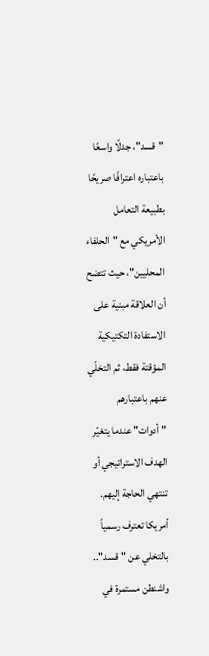"قسد"، جدلًا واسعًا باعتباره اعترافًا صريحًا بطبيعة التعامل الأمريكي مع "الحلفاء المحليين"، حيث تتضح أن العلاقة مبنية على الاستفادة التكتيكية المؤقتة فقط، ثم التخلّي عنهم باعتبارهم "أدوات" عندما يتغيّر الهدف الاستراتيجي أو تنتهي الحاجة إليهم.
أمريكا تعترف رسمياً بالتخلي عن "قسد".. واشنطن مستمرة في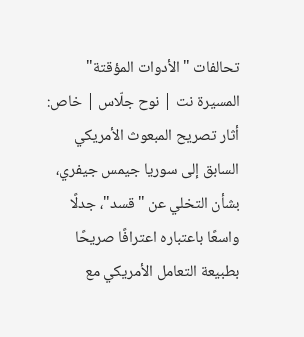تحالفات "الأدوات المؤقتة"
المسيرة نت | نوح جلّاس | خاص: أثار تصريح المبعوث الأمريكي السابق إلى سوريا جيمس جيفري، بشأن التخلي عن "قسد"، جدلًا واسعًا باعتباره اعترافًا صريحًا بطبيعة التعامل الأمريكي مع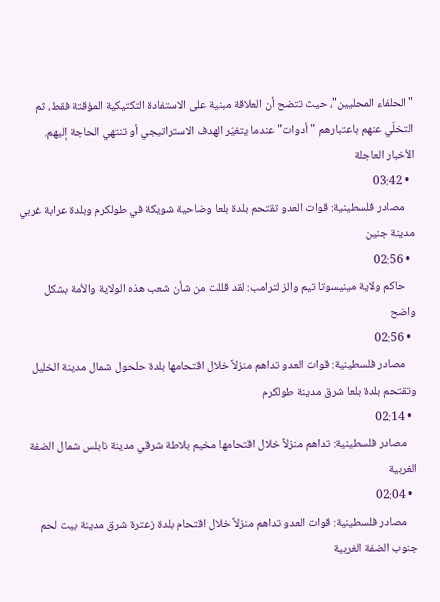"الحلفاء المحليين"، حيث تتضح أن العلاقة مبنية على الاستفادة التكتيكية المؤقتة فقط، ثم التخلّي عنهم باعتبارهم "أدوات" عندما يتغيّر الهدف الاستراتيجي أو تنتهي الحاجة إليهم.
الأخبار العاجلة
  • 03:42
    مصادر فلسطينية: قوات العدو تقتحم بلدة بلعا وضاحية شويكة في طولكرم وبلدة عرابة غربي مدينة جنين
  • 02:56
    حاكم ولاية مينيسوتا تيم والز لترامب: لقد قللت من شأن شعب هذه الولاية والأمة بشكل واضح
  • 02:56
    مصادر فلسطينية: قوات العدو تداهم منزلاً خلال اقتحامها بلدة حلحول شمال مدينة الخليل وتقتحم بلدة بلعا شرق مدينة طولكرم
  • 02:14
    مصادر فلسطينية: تداهم منزلاً خلال اقتحامها مخيم بلاطة شرقي مدينة نابلس شمال الضفة الغربية
  • 02:04
    مصادر فلسطينية: قوات العدو تداهم منزلاً خلال اقتحام بلدة زعترة شرق مدينة بيت لحم جنوب الضفة الغربية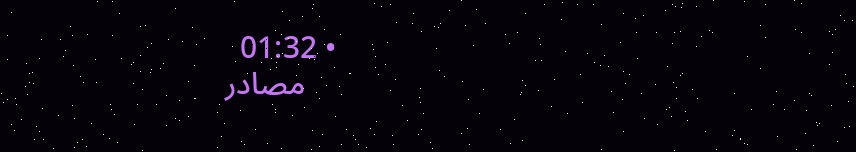• 01:32
    مصادر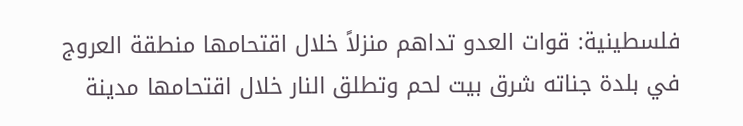فلسطينية: قوات العدو تداهم منزلاً خلال اقتحامها منطقة العروج في بلدة جناته شرق بيت لحم وتطلق النار خلال اقتحامها مدينة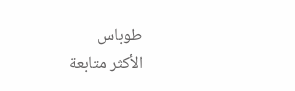طوباس
الأكثر متابعة